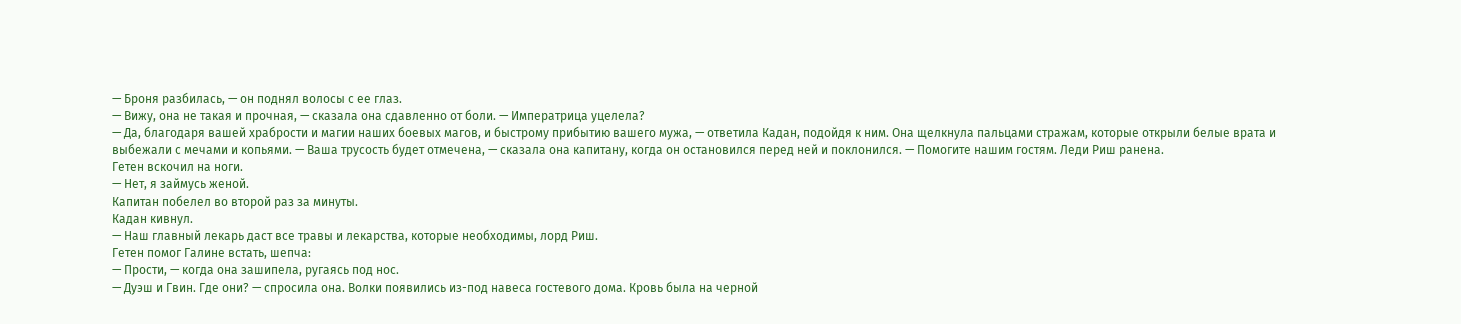— Броня разбилась, — он поднял волосы с ее глаз.
— Вижу, она не такая и прочная, — сказала она сдавленно от боли. — Императрица уцелела?
— Да, благодаря вашей храбрости и магии наших боевых магов, и быстрому прибытию вашего мужа, — ответила Кадан, подойдя к ним. Она щелкнула пальцами стражам, которые открыли белые врата и выбежали с мечами и копьями. — Ваша трусость будет отмечена, — сказала она капитану, когда он остановился перед ней и поклонился. — Помогите нашим гостям. Леди Риш ранена.
Гетен вскочил на ноги.
— Нет, я займусь женой.
Капитан побелел во второй раз за минуты.
Кадан кивнул.
— Наш главный лекарь даст все травы и лекарства, которые необходимы, лорд Риш.
Гетен помог Галине встать, шепча:
— Прости, — когда она зашипела, ругаясь под нос.
— Дуэш и Гвин. Где они? — спросила она. Волки появились из-под навеса гостевого дома. Кровь была на черной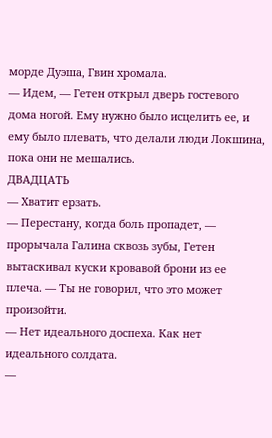морде Дуэша, Гвин хромала.
— Идем, — Гетен открыл дверь гостевого дома ногой. Ему нужно было исцелить ее, и ему было плевать, что делали люди Локшина, пока они не мешались.
ДВАДЦАТЬ
— Хватит ерзать.
— Перестану, когда боль пропадет, — прорычала Галина сквозь зубы, Гетен вытаскивал куски кровавой брони из ее плеча. — Ты не говорил, что это может произойти.
— Нет идеального доспеха. Как нет идеального солдата.
—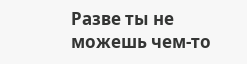Разве ты не можешь чем-то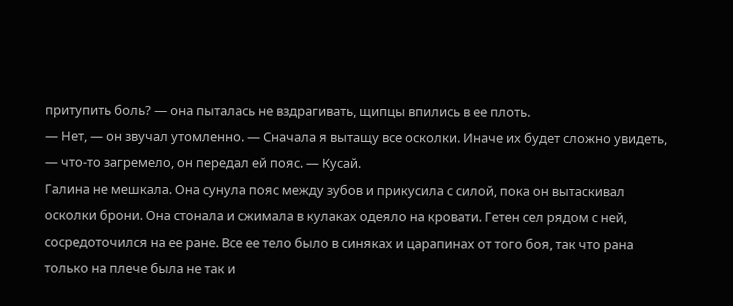притупить боль? — она пыталась не вздрагивать, щипцы впились в ее плоть.
— Нет, — он звучал утомленно. — Сначала я вытащу все осколки. Иначе их будет сложно увидеть, — что-то загремело, он передал ей пояс. — Кусай.
Галина не мешкала. Она сунула пояс между зубов и прикусила с силой, пока он вытаскивал осколки брони. Она стонала и сжимала в кулаках одеяло на кровати. Гетен сел рядом с ней, сосредоточился на ее ране. Все ее тело было в синяках и царапинах от того боя, так что рана только на плече была не так и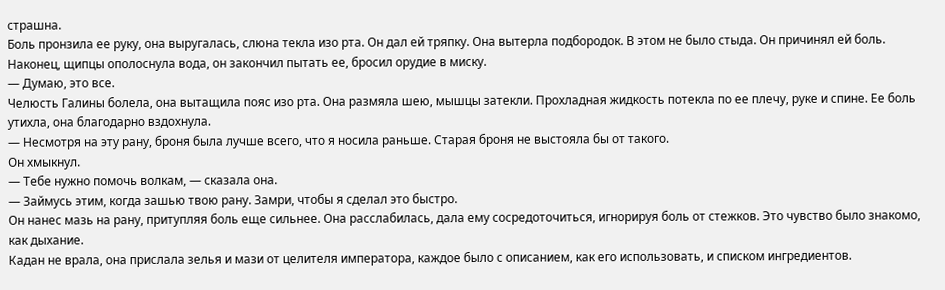страшна.
Боль пронзила ее руку, она выругалась, слюна текла изо рта. Он дал ей тряпку. Она вытерла подбородок. В этом не было стыда. Он причинял ей боль.
Наконец, щипцы ополоснула вода, он закончил пытать ее, бросил орудие в миску.
— Думаю, это все.
Челюсть Галины болела, она вытащила пояс изо рта. Она размяла шею, мышцы затекли. Прохладная жидкость потекла по ее плечу, руке и спине. Ее боль утихла, она благодарно вздохнула.
— Несмотря на эту рану, броня была лучше всего, что я носила раньше. Старая броня не выстояла бы от такого.
Он хмыкнул.
— Тебе нужно помочь волкам, — сказала она.
— Займусь этим, когда зашью твою рану. Замри, чтобы я сделал это быстро.
Он нанес мазь на рану, притупляя боль еще сильнее. Она расслабилась, дала ему сосредоточиться, игнорируя боль от стежков. Это чувство было знакомо, как дыхание.
Кадан не врала, она прислала зелья и мази от целителя императора, каждое было с описанием, как его использовать, и списком ингредиентов.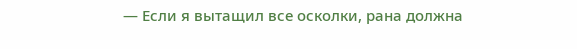— Если я вытащил все осколки, рана должна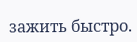зажить быстро.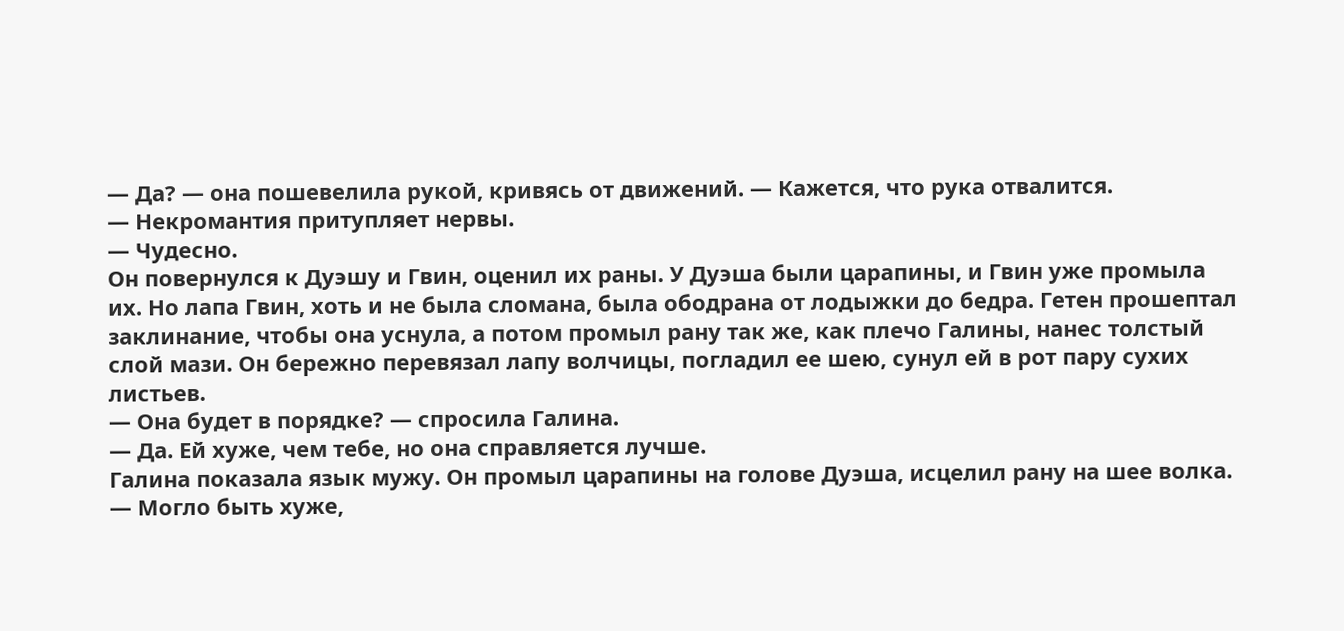— Да? — она пошевелила рукой, кривясь от движений. — Кажется, что рука отвалится.
— Некромантия притупляет нервы.
— Чудесно.
Он повернулся к Дуэшу и Гвин, оценил их раны. У Дуэша были царапины, и Гвин уже промыла их. Но лапа Гвин, хоть и не была сломана, была ободрана от лодыжки до бедра. Гетен прошептал заклинание, чтобы она уснула, а потом промыл рану так же, как плечо Галины, нанес толстый слой мази. Он бережно перевязал лапу волчицы, погладил ее шею, сунул ей в рот пару сухих листьев.
— Она будет в порядке? — спросила Галина.
— Да. Ей хуже, чем тебе, но она справляется лучше.
Галина показала язык мужу. Он промыл царапины на голове Дуэша, исцелил рану на шее волка.
— Могло быть хуже,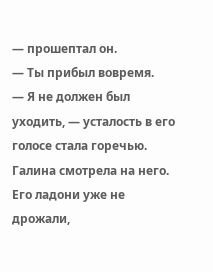— прошептал он.
— Ты прибыл вовремя.
— Я не должен был уходить, — усталость в его голосе стала горечью.
Галина смотрела на него. Его ладони уже не дрожали,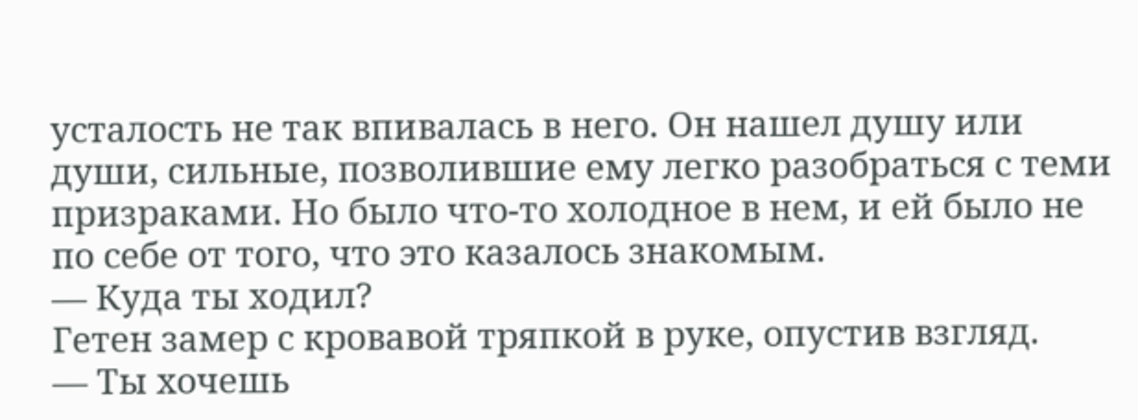усталость не так впивалась в него. Он нашел душу или души, сильные, позволившие ему легко разобраться с теми призраками. Но было что-то холодное в нем, и ей было не по себе от того, что это казалось знакомым.
— Куда ты ходил?
Гетен замер с кровавой тряпкой в руке, опустив взгляд.
— Ты хочешь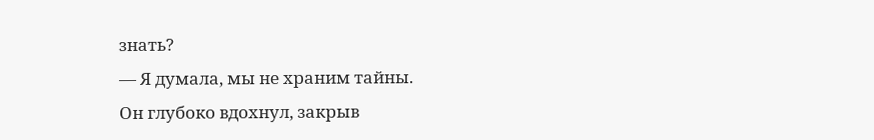знать?
— Я думала, мы не храним тайны.
Он глубоко вдохнул, закрыв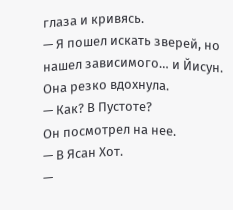глаза и кривясь.
— Я пошел искать зверей, но нашел зависимого… и Йисун.
Она резко вдохнула.
— Как? В Пустоте?
Он посмотрел на нее.
— В Ясан Хот.
—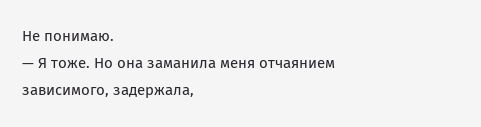Не понимаю.
— Я тоже. Но она заманила меня отчаянием зависимого, задержала,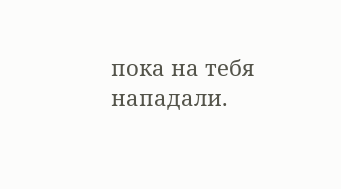пока на тебя нападали.